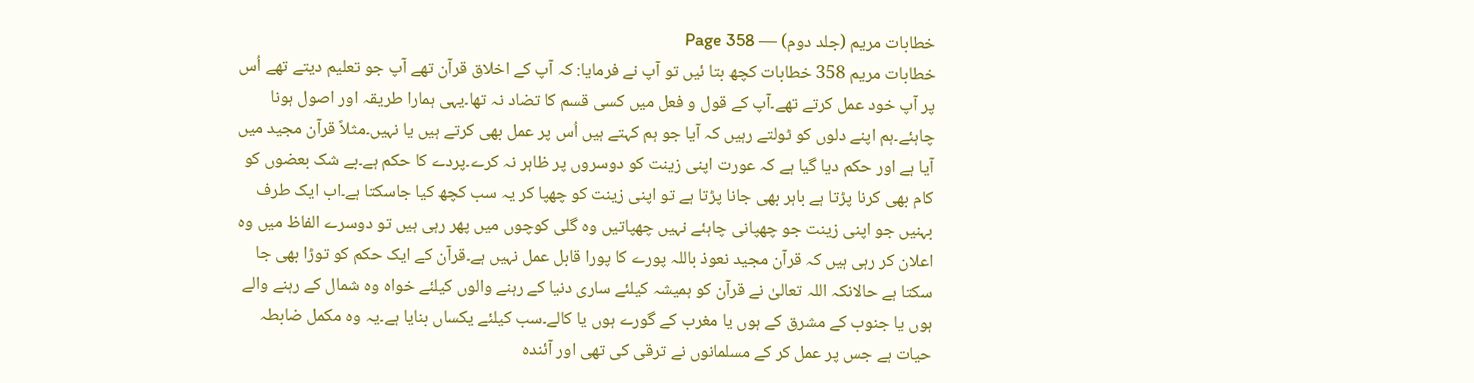خطابات مریم (جلد دوم) — Page 358
خطابات مریم 358 خطابات کچھ بتا ئیں تو آپ نے فرمایا: کہ آپ کے اخلاق قرآن تھے آپ جو تعلیم دیتے تھے اُس پر آپ خود عمل کرتے تھے۔آپ کے قول و فعل میں کسی قسم کا تضاد نہ تھا۔یہی ہمارا طریقہ اور اصول ہونا چاہئے۔ہم اپنے دلوں کو ٹولتے رہیں کہ آیا جو ہم کہتے ہیں اُس پر عمل بھی کرتے ہیں یا نہیں۔مثلاً قرآن مجید میں آیا ہے اور حکم دیا گیا ہے کہ عورت اپنی زینت کو دوسروں پر ظاہر نہ کرے۔پردے کا حکم ہے۔بے شک بعضوں کو کام بھی کرنا پڑتا ہے باہر بھی جانا پڑتا ہے تو اپنی زینت کو چھپا کر یہ سب کچھ کیا جاسکتا ہے۔اب ایک طرف بہنیں جو اپنی زینت جو چھپانی چاہئے نہیں چھپاتیں وہ گلی کوچوں میں پھر رہی ہیں تو دوسرے الفاظ میں وہ اعلان کر رہی ہیں کہ قرآن مجید نعوذ باللہ پورے کا پورا قابل عمل نہیں ہے۔قرآن کے ایک حکم کو توڑا بھی جا سکتا ہے حالانکہ اللہ تعالیٰ نے قرآن کو ہمیشہ کیلئے ساری دنیا کے رہنے والوں کیلئے خواہ وہ شمال کے رہنے والے ہوں یا جنوب کے مشرق کے ہوں یا مغرب کے گورے ہوں یا کالے۔سب کیلئے یکساں بنایا ہے۔یہ وہ مکمل ضابطہ حیات ہے جس پر عمل کر کے مسلمانوں نے ترقی کی تھی اور آئندہ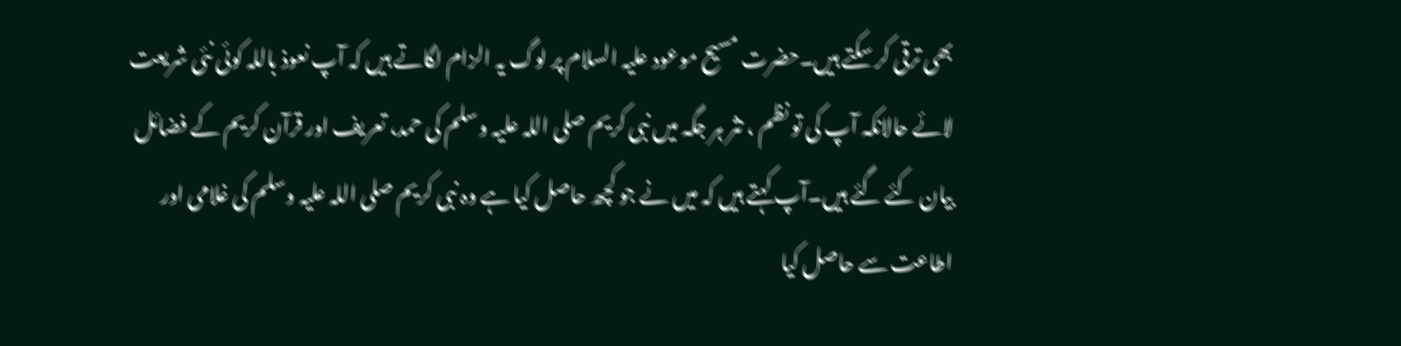بھی ترقی کر سکتے ہیں۔حضرت مسیح موعود علیہ السلام پر لوگ یہ الزام لگاتے ہیں کہ آپ نعوذ باللہ کوئی نئی شریعت لائے حالانکہ آپ کی تو نظم ، نثر ہر جگہ میں نبی کریم صلی اللہ علیہ وسلم کی حمد، تعریف اور قرآن کریم کے فضائل بیان کئے گئے ہیں۔آپ کہتے ہیں کہ میں نے جو کچھ حاصل کیا ہے وہ نبی کریم صلی اللہ علیہ وسلم کی غلامی اور اطاعت سے حاصل کیا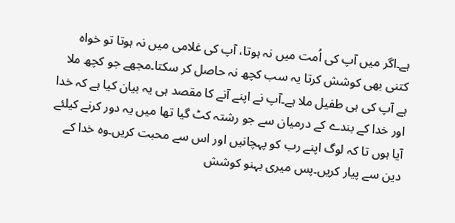ہے۔اگر میں آپ کی اُمت میں نہ ہوتا، آپ کی غلامی میں نہ ہوتا تو خواہ کتنی بھی کوشش کرتا یہ سب کچھ نہ حاصل کر سکتا۔مجھے جو کچھ ملا ہے آپ کی ہی طفیل ملا ہے۔آپ نے اپنے آنے کا مقصد ہی یہ بیان کیا ہے کہ خدا اور خدا کے بندے کے درمیان سے جو رشتہ کٹ گیا تھا میں یہ دور کرنے کیلئے آیا ہوں تا کہ لوگ اپنے رب کو پہچانیں اور اس سے محبت کریں۔وہ خدا کے دین سے پیار کریں۔پس میری بہنو کوشش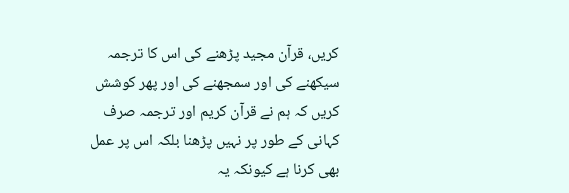کریں، قرآن مجید پڑھنے کی اس کا ترجمہ سیکھنے کی اور سمجھنے کی اور پھر کوشش کریں کہ ہم نے قرآن کریم اور ترجمہ صرف کہانی کے طور پر نہیں پڑھنا بلکہ اس پر عمل بھی کرنا ہے کیونکہ یہ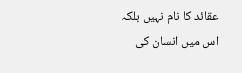عقائد کا نام نہیں بلکہ اس میں انسان کی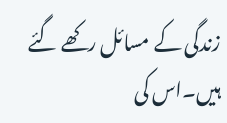زندگی کے مسائل رکھے گئے ہیں۔اس کی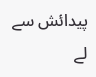پیدائش سے لے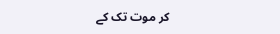کر موت تک کے